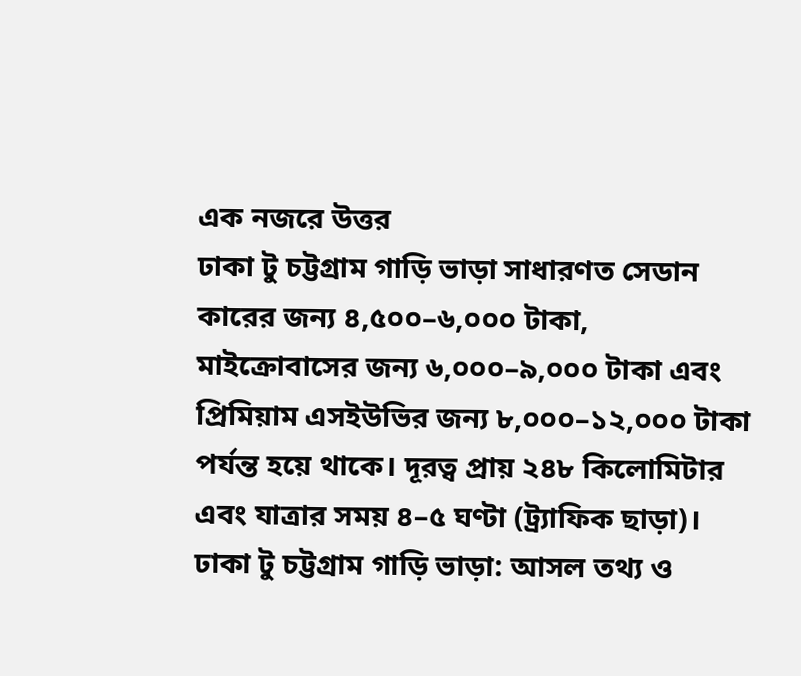এক নজরে উত্তর
ঢাকা টু চট্টগ্রাম গাড়ি ভাড়া সাধারণত সেডান কারের জন্য ৪,৫০০–৬,০০০ টাকা, মাইক্রোবাসের জন্য ৬,০০০–৯,০০০ টাকা এবং প্রিমিয়াম এসইউভির জন্য ৮,০০০–১২,০০০ টাকা পর্যন্ত হয়ে থাকে। দূরত্ব প্রায় ২৪৮ কিলোমিটার এবং যাত্রার সময় ৪–৫ ঘণ্টা (ট্র্যাফিক ছাড়া)।
ঢাকা টু চট্টগ্রাম গাড়ি ভাড়া: আসল তথ্য ও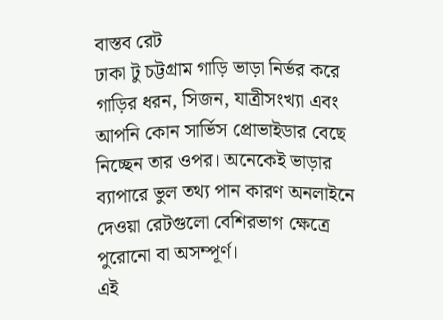বাস্তব রেট
ঢাকা টু চট্টগ্রাম গাড়ি ভাড়া নির্ভর করে গাড়ির ধরন, সিজন, যাত্রীসংখ্যা এবং আপনি কোন সার্ভিস প্রোভাইডার বেছে নিচ্ছেন তার ওপর। অনেকেই ভাড়ার ব্যাপারে ভুল তথ্য পান কারণ অনলাইনে দেওয়া রেটগুলো বেশিরভাগ ক্ষেত্রে পুরোনো বা অসম্পূর্ণ।
এই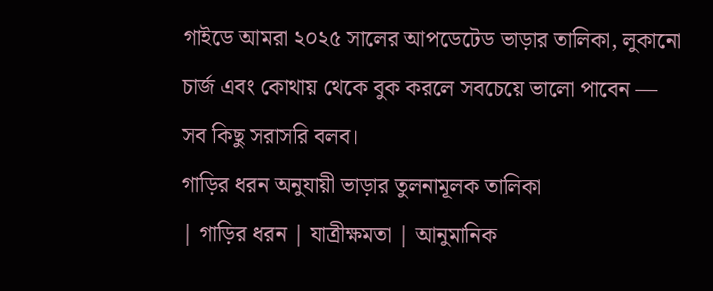গাইডে আমরা ২০২৫ সালের আপডেটেড ভাড়ার তালিকা, লুকানো চার্জ এবং কোথায় থেকে বুক করলে সবচেয়ে ভালো পাবেন — সব কিছু সরাসরি বলব।
গাড়ির ধরন অনুযায়ী ভাড়ার তুলনামূলক তালিকা
| গাড়ির ধরন | যাত্রীক্ষমতা | আনুমানিক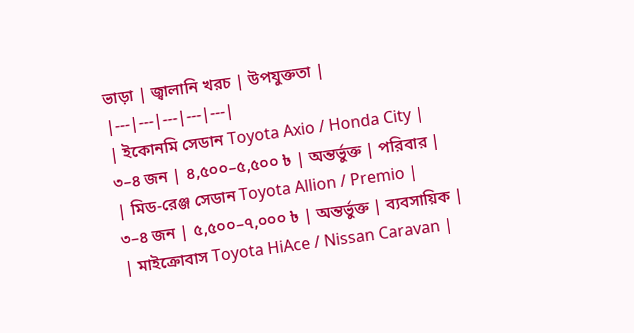ভাড়া | জ্বালানি খরচ | উপযুক্ততা |
|---|---|---|---|---|
| ইকোনমি সেডান Toyota Axio / Honda City |
৩–৪ জন | ৪,৫০০–৫,৫০০ ৳ | অন্তর্ভুক্ত | পরিবার |
| মিড-রেঞ্জ সেডান Toyota Allion / Premio |
৩–৪ জন | ৫,৫০০–৭,০০০ ৳ | অন্তর্ভুক্ত | ব্যবসায়িক |
| মাইক্রোবাস Toyota HiAce / Nissan Caravan |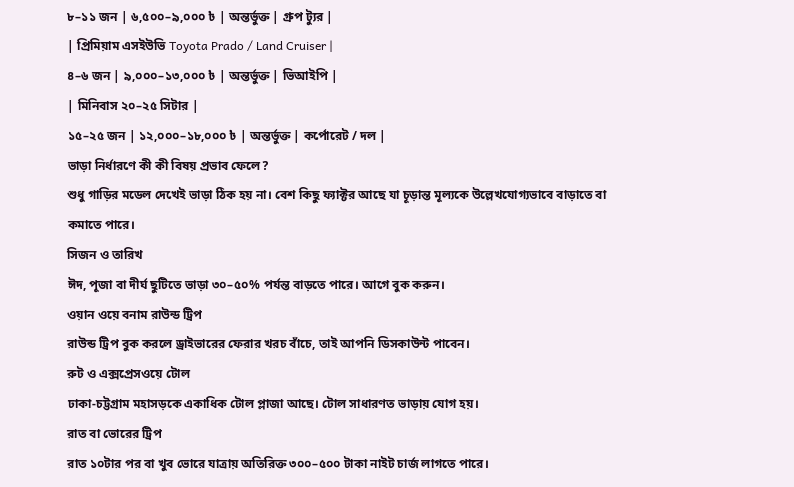৮–১১ জন | ৬,৫০০–৯,০০০ ৳ | অন্তর্ভুক্ত | গ্রুপ ট্যুর |
| প্রিমিয়াম এসইউভি Toyota Prado / Land Cruiser |
৪–৬ জন | ৯,০০০–১৩,০০০ ৳ | অন্তর্ভুক্ত | ভিআইপি |
| মিনিবাস ২০–২৫ সিটার |
১৫–২৫ জন | ১২,০০০–১৮,০০০ ৳ | অন্তর্ভুক্ত | কর্পোরেট / দল |
ভাড়া নির্ধারণে কী কী বিষয় প্রভাব ফেলে?
শুধু গাড়ির মডেল দেখেই ভাড়া ঠিক হয় না। বেশ কিছু ফ্যাক্টর আছে যা চূড়ান্ত মূল্যকে উল্লেখযোগ্যভাবে বাড়াতে বা কমাতে পারে।
সিজন ও তারিখ
ঈদ, পূজা বা দীর্ঘ ছুটিতে ভাড়া ৩০–৫০% পর্যন্ত বাড়তে পারে। আগে বুক করুন।
ওয়ান ওয়ে বনাম রাউন্ড ট্রিপ
রাউন্ড ট্রিপ বুক করলে ড্রাইভারের ফেরার খরচ বাঁচে, তাই আপনি ডিসকাউন্ট পাবেন।
রুট ও এক্সপ্রেসওয়ে টোল
ঢাকা-চট্টগ্রাম মহাসড়কে একাধিক টোল প্লাজা আছে। টোল সাধারণত ভাড়ায় যোগ হয়।
রাত বা ভোরের ট্রিপ
রাত ১০টার পর বা খুব ভোরে যাত্রায় অতিরিক্ত ৩০০–৫০০ টাকা নাইট চার্জ লাগতে পারে।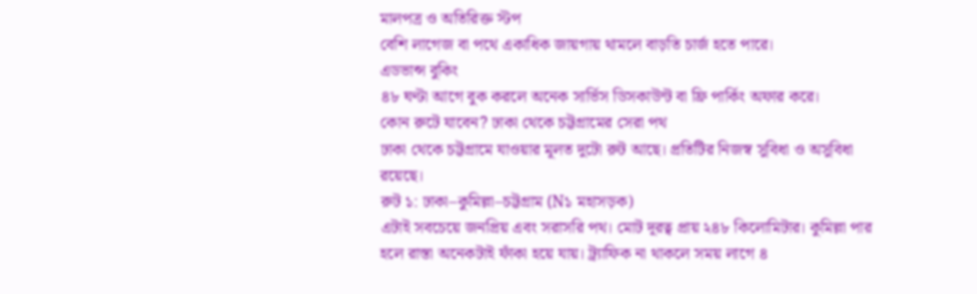মালপত্র ও অতিরিক্ত স্টপ
বেশি লাগেজ বা পথে একাধিক জায়গায় থামলে বাড়তি চার্জ হতে পারে।
এডভান্স বুকিং
৪৮ ঘণ্টা আগে বুক করলে অনেক সার্ভিস ডিসকাউন্ট বা ফ্রি পার্কিং অফার করে।
কোন রুটে যাবেন? ঢাকা থেকে চট্টগ্রামের সেরা পথ
ঢাকা থেকে চট্টগ্রামে যাওয়ার মূলত দুটো রুট আছে। প্রতিটির নিজস্ব সুবিধা ও অসুবিধা রয়েছে।
রুট ১: ঢাকা–কুমিল্লা–চট্টগ্রাম (N১ মহাসড়ক)
এটাই সবচেয়ে জনপ্রিয় এবং সরাসরি পথ। মোট দূরত্ব প্রায় ২৪৮ কিলোমিটার। কুমিল্লা পার হলে রাস্তা অনেকটাই ফাঁকা হয়ে যায়। ট্র্যাফিক না থাকলে সময় লাগে ৪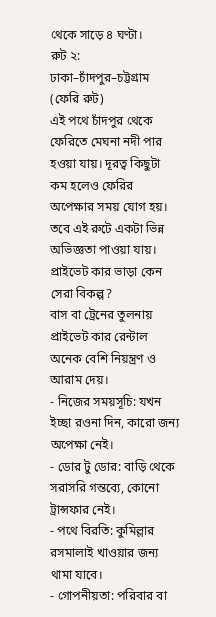থেকে সাড়ে ৪ ঘণ্টা।
রুট ২: ঢাকা–চাঁদপুর–চট্টগ্রাম (ফেরি রুট)
এই পথে চাঁদপুর থেকে ফেরিতে মেঘনা নদী পার হওয়া যায়। দূরত্ব কিছুটা কম হলেও ফেরির অপেক্ষার সময় যোগ হয়। তবে এই রুটে একটা ভিন্ন অভিজ্ঞতা পাওয়া যায়।
প্রাইভেট কার ভাড়া কেন সেরা বিকল্প?
বাস বা ট্রেনের তুলনায় প্রাইভেট কার রেন্টাল অনেক বেশি নিয়ন্ত্রণ ও আরাম দেয়।
- নিজের সময়সূচি: যখন ইচ্ছা রওনা দিন, কারো জন্য অপেক্ষা নেই।
- ডোর টু ডোর: বাড়ি থেকে সরাসরি গন্তব্যে, কোনো ট্রান্সফার নেই।
- পথে বিরতি: কুমিল্লার রসমালাই খাওয়ার জন্য থামা যাবে।
- গোপনীয়তা: পরিবার বা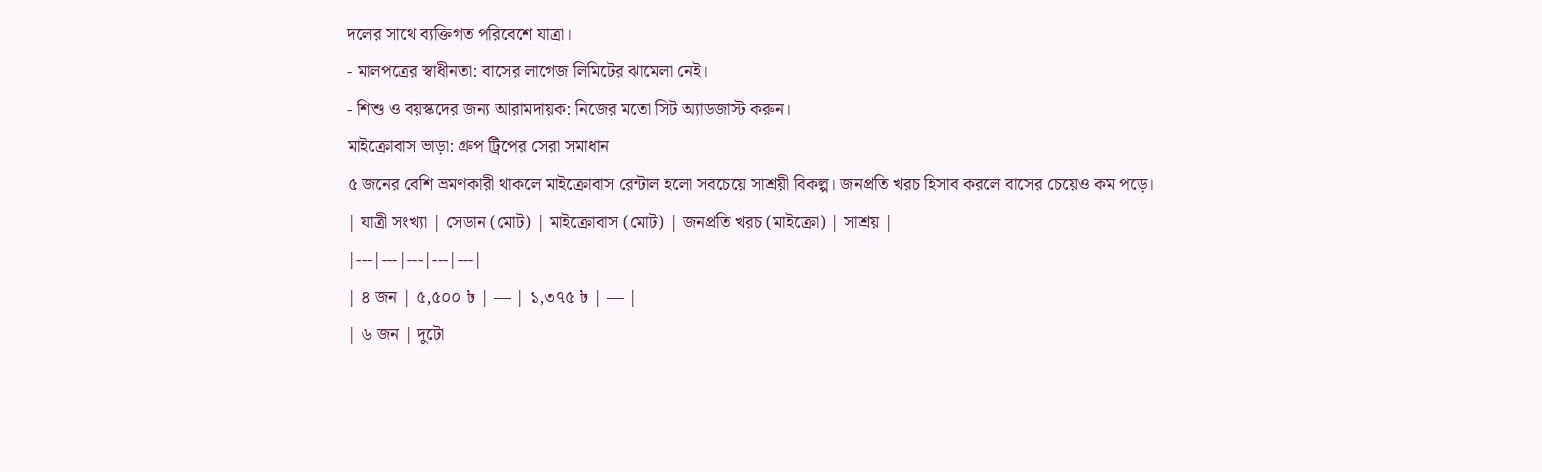দলের সাথে ব্যক্তিগত পরিবেশে যাত্রা।
- মালপত্রের স্বাধীনতা: বাসের লাগেজ লিমিটের ঝামেলা নেই।
- শিশু ও বয়স্কদের জন্য আরামদায়ক: নিজের মতো সিট অ্যাডজাস্ট করুন।
মাইক্রোবাস ভাড়া: গ্রুপ ট্রিপের সেরা সমাধান
৫ জনের বেশি ভ্রমণকারী থাকলে মাইক্রোবাস রেন্টাল হলো সবচেয়ে সাশ্রয়ী বিকল্প। জনপ্রতি খরচ হিসাব করলে বাসের চেয়েও কম পড়ে।
| যাত্রী সংখ্যা | সেডান (মোট) | মাইক্রোবাস (মোট) | জনপ্রতি খরচ (মাইক্রো) | সাশ্রয় |
|---|---|---|---|---|
| ৪ জন | ৫,৫০০ ৳ | — | ১,৩৭৫ ৳ | — |
| ৬ জন | দুটো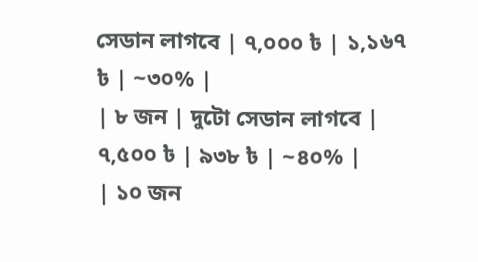সেডান লাগবে | ৭,০০০ ৳ | ১,১৬৭ ৳ | ~৩০% |
| ৮ জন | দুটো সেডান লাগবে | ৭,৫০০ ৳ | ৯৩৮ ৳ | ~৪০% |
| ১০ জন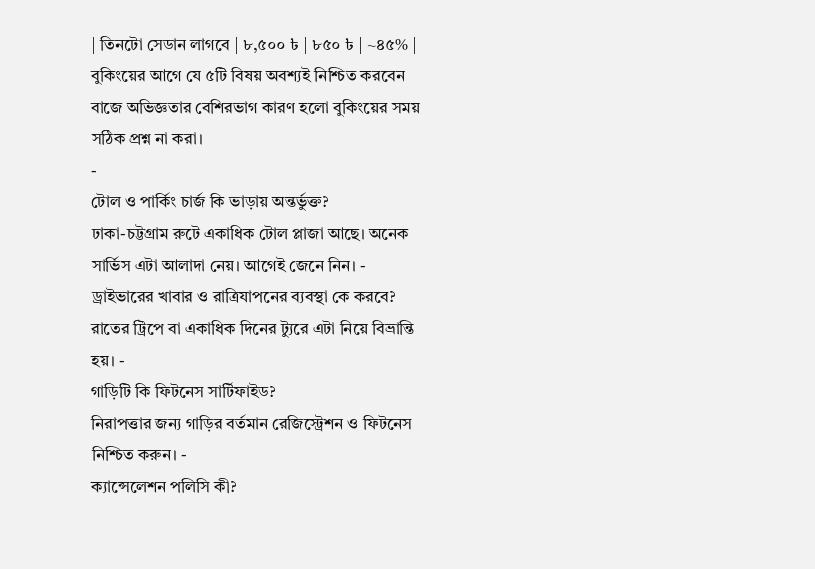| তিনটো সেডান লাগবে | ৮,৫০০ ৳ | ৮৫০ ৳ | ~৪৫% |
বুকিংয়ের আগে যে ৫টি বিষয় অবশ্যই নিশ্চিত করবেন
বাজে অভিজ্ঞতার বেশিরভাগ কারণ হলো বুকিংয়ের সময় সঠিক প্রশ্ন না করা।
-
টোল ও পার্কিং চার্জ কি ভাড়ায় অন্তর্ভুক্ত?
ঢাকা-চট্টগ্রাম রুটে একাধিক টোল প্লাজা আছে। অনেক সার্ভিস এটা আলাদা নেয়। আগেই জেনে নিন। -
ড্রাইভারের খাবার ও রাত্রিযাপনের ব্যবস্থা কে করবে?
রাতের ট্রিপে বা একাধিক দিনের ট্যুরে এটা নিয়ে বিভ্রান্তি হয়। -
গাড়িটি কি ফিটনেস সার্টিফাইড?
নিরাপত্তার জন্য গাড়ির বর্তমান রেজিস্ট্রেশন ও ফিটনেস নিশ্চিত করুন। -
ক্যান্সেলেশন পলিসি কী?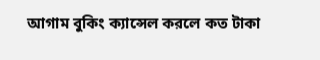আগাম বুকিং ক্যান্সেল করলে কত টাকা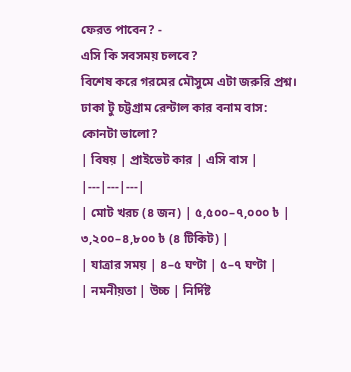ফেরত পাবেন? -
এসি কি সবসময় চলবে?
বিশেষ করে গরমের মৌসুমে এটা জরুরি প্রশ্ন।
ঢাকা টু চট্টগ্রাম রেন্টাল কার বনাম বাস: কোনটা ভালো?
| বিষয় | প্রাইভেট কার | এসি বাস |
|---|---|---|
| মোট খরচ (৪ জন) | ৫,৫০০–৭,০০০ ৳ | ৩,২০০–৪,৮০০ ৳ (৪ টিকিট) |
| যাত্রার সময় | ৪–৫ ঘণ্টা | ৫–৭ ঘণ্টা |
| নমনীয়তা | উচ্চ | নির্দিষ্ট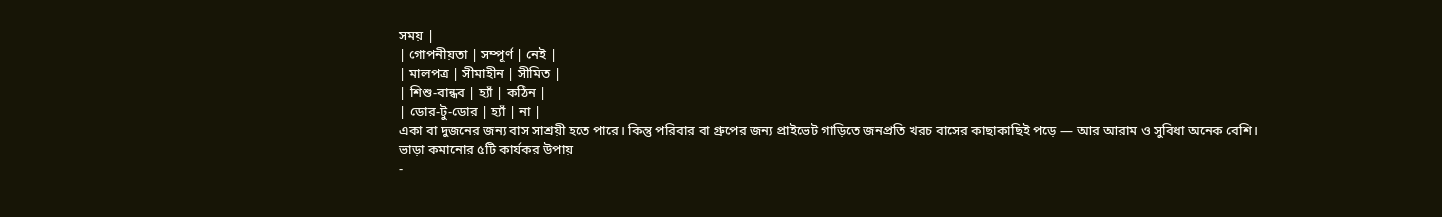সময় |
| গোপনীয়তা | সম্পূর্ণ | নেই |
| মালপত্র | সীমাহীন | সীমিত |
| শিশু-বান্ধব | হ্যাঁ | কঠিন |
| ডোর-টু-ডোর | হ্যাঁ | না |
একা বা দুজনের জন্য বাস সাশ্রয়ী হতে পারে। কিন্তু পরিবার বা গ্রুপের জন্য প্রাইভেট গাড়িতে জনপ্রতি খরচ বাসের কাছাকাছিই পড়ে — আর আরাম ও সুবিধা অনেক বেশি।
ভাড়া কমানোর ৫টি কার্যকর উপায়
-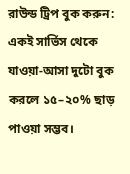রাউন্ড ট্রিপ বুক করুন: একই সার্ভিস থেকে যাওয়া-আসা দুটো বুক করলে ১৫–২০% ছাড় পাওয়া সম্ভব।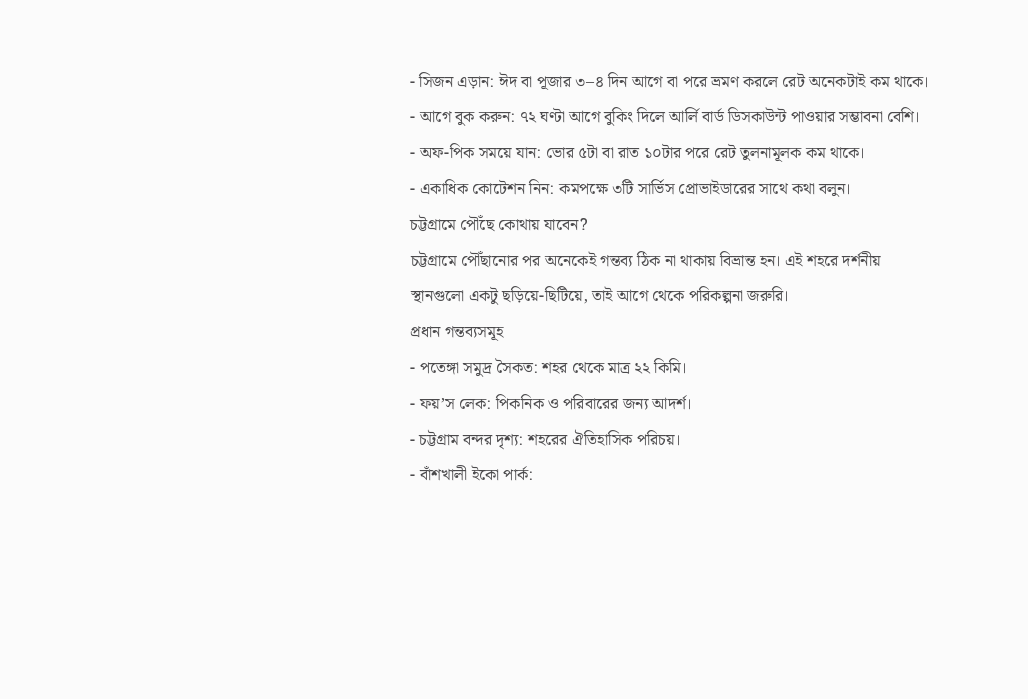- সিজন এড়ান: ঈদ বা পূজার ৩–৪ দিন আগে বা পরে ভ্রমণ করলে রেট অনেকটাই কম থাকে।
- আগে বুক করুন: ৭২ ঘণ্টা আগে বুকিং দিলে আর্লি বার্ড ডিসকাউন্ট পাওয়ার সম্ভাবনা বেশি।
- অফ-পিক সময়ে যান: ভোর ৫টা বা রাত ১০টার পরে রেট তুলনামূলক কম থাকে।
- একাধিক কোটেশন নিন: কমপক্ষে ৩টি সার্ভিস প্রোভাইডারের সাথে কথা বলুন।
চট্টগ্রামে পৌঁছে কোথায় যাবেন?
চট্টগ্রামে পৌঁছানোর পর অনেকেই গন্তব্য ঠিক না থাকায় বিভ্রান্ত হন। এই শহরে দর্শনীয় স্থানগুলো একটু ছড়িয়ে-ছিটিয়ে, তাই আগে থেকে পরিকল্পনা জরুরি।
প্রধান গন্তব্যসমূহ
- পতেঙ্গা সমুদ্র সৈকত: শহর থেকে মাত্র ২২ কিমি।
- ফয়’স লেক: পিকনিক ও পরিবারের জন্য আদর্শ।
- চট্টগ্রাম বন্দর দৃশ্য: শহরের ঐতিহাসিক পরিচয়।
- বাঁশখালী ইকো পার্ক: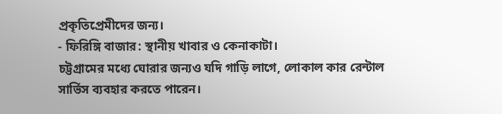প্রকৃতিপ্রেমীদের জন্য।
- ফিরিঙ্গি বাজার: স্থানীয় খাবার ও কেনাকাটা।
চট্টগ্রামের মধ্যে ঘোরার জন্যও যদি গাড়ি লাগে, লোকাল কার রেন্টাল সার্ভিস ব্যবহার করতে পারেন।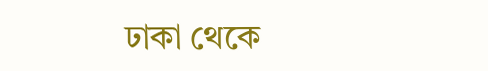ঢাকা থেকে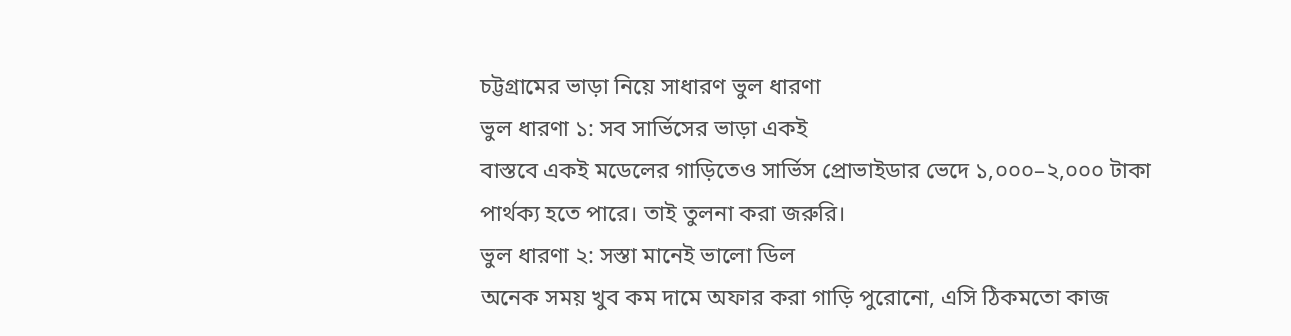চট্টগ্রামের ভাড়া নিয়ে সাধারণ ভুল ধারণা
ভুল ধারণা ১: সব সার্ভিসের ভাড়া একই
বাস্তবে একই মডেলের গাড়িতেও সার্ভিস প্রোভাইডার ভেদে ১,০০০–২,০০০ টাকা পার্থক্য হতে পারে। তাই তুলনা করা জরুরি।
ভুল ধারণা ২: সস্তা মানেই ভালো ডিল
অনেক সময় খুব কম দামে অফার করা গাড়ি পুরোনো, এসি ঠিকমতো কাজ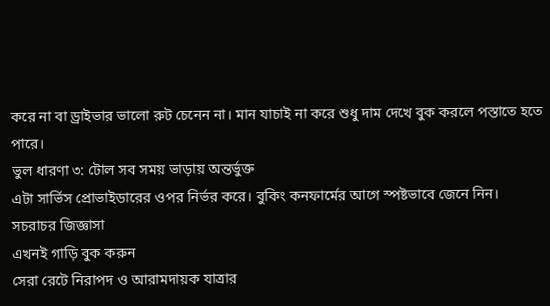করে না বা ড্রাইভার ভালো রুট চেনেন না। মান যাচাই না করে শুধু দাম দেখে বুক করলে পস্তাতে হতে পারে।
ভুল ধারণা ৩: টোল সব সময় ভাড়ায় অন্তর্ভুক্ত
এটা সার্ভিস প্রোভাইডারের ওপর নির্ভর করে। বুকিং কনফার্মের আগে স্পষ্টভাবে জেনে নিন।
সচরাচর জিজ্ঞাসা
এখনই গাড়ি বুক করুন
সেরা রেটে নিরাপদ ও আরামদায়ক যাত্রার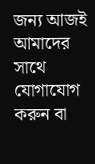জন্য আজই আমাদের সাথে যোগাযোগ করুন বা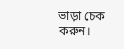ভাড়া চেক করুন।